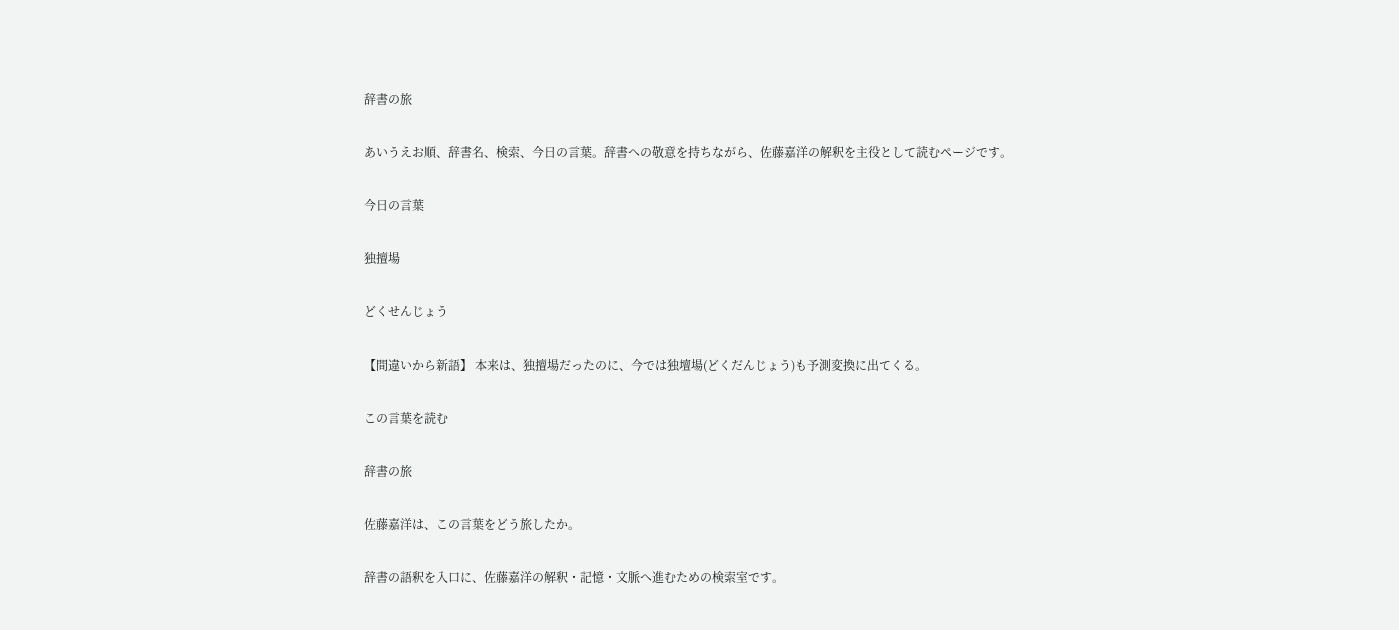辞書の旅

あいうえお順、辞書名、検索、今日の言葉。辞書への敬意を持ちながら、佐藤嘉洋の解釈を主役として読むページです。

今日の言葉

独擅場

どくせんじょう

【間違いから新語】 本来は、独擅場だったのに、今では独壇場(どくだんじょう)も予測変換に出てくる。

この言葉を読む

辞書の旅

佐藤嘉洋は、この言葉をどう旅したか。

辞書の語釈を入口に、佐藤嘉洋の解釈・記憶・文脈へ進むための検索室です。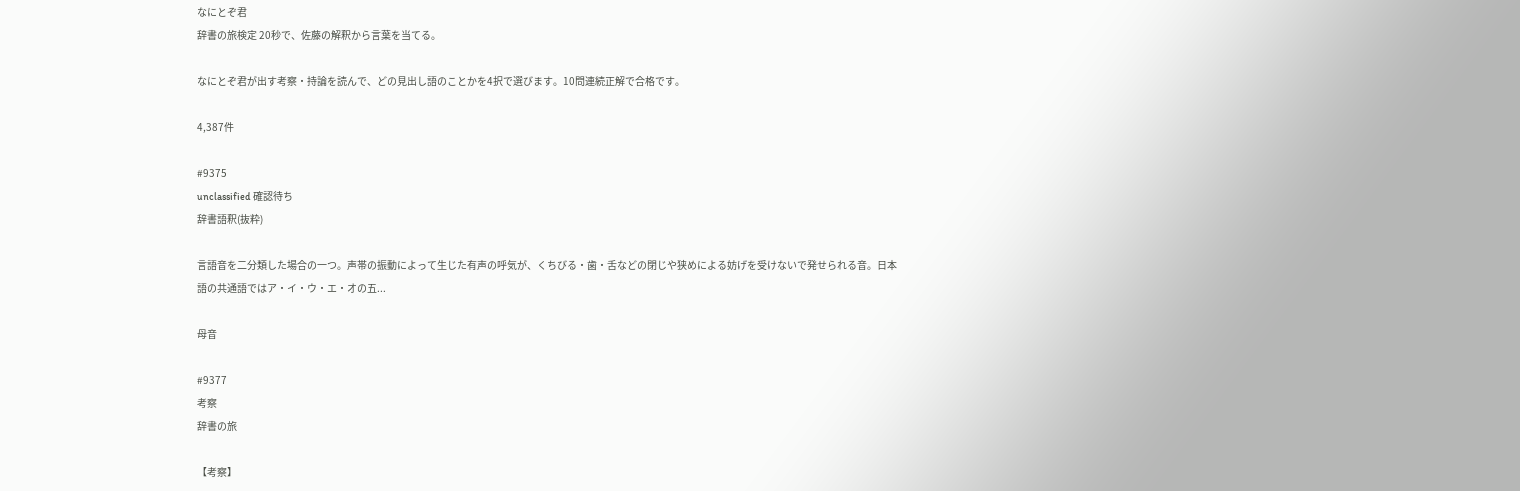なにとぞ君
辞書の旅検定 20秒で、佐藤の解釈から言葉を当てる。

なにとぞ君が出す考察・持論を読んで、どの見出し語のことかを4択で選びます。10問連続正解で合格です。

4,387件

#9375
unclassified 確認待ち
辞書語釈(抜粋)

言語音を二分類した場合の一つ。声帯の振動によって生じた有声の呼気が、くちびる・歯・舌などの閉じや狭めによる妨げを受けないで発せられる音。日本語の共通語ではア・イ・ウ・エ・オの五...

母音

#9377
考察
辞書の旅

【考察】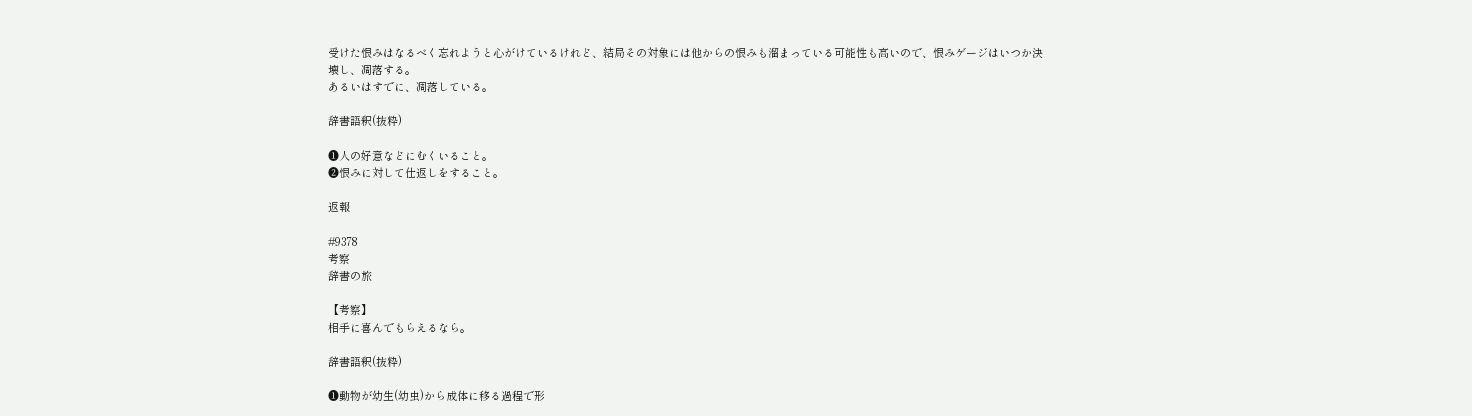受けた恨みはなるべく忘れようと心がけているけれど、結局その対象には他からの恨みも溜まっている可能性も高いので、恨みゲージはいつか決壊し、凋落する。
あるいはすでに、凋落している。

辞書語釈(抜粋)

❶人の好意などにむくいること。
❷恨みに対して仕返しをすること。

返報

#9378
考察
辞書の旅

【考察】
相手に喜んでもらえるなら。

辞書語釈(抜粋)

❶動物が幼生(幼虫)から成体に移る過程で形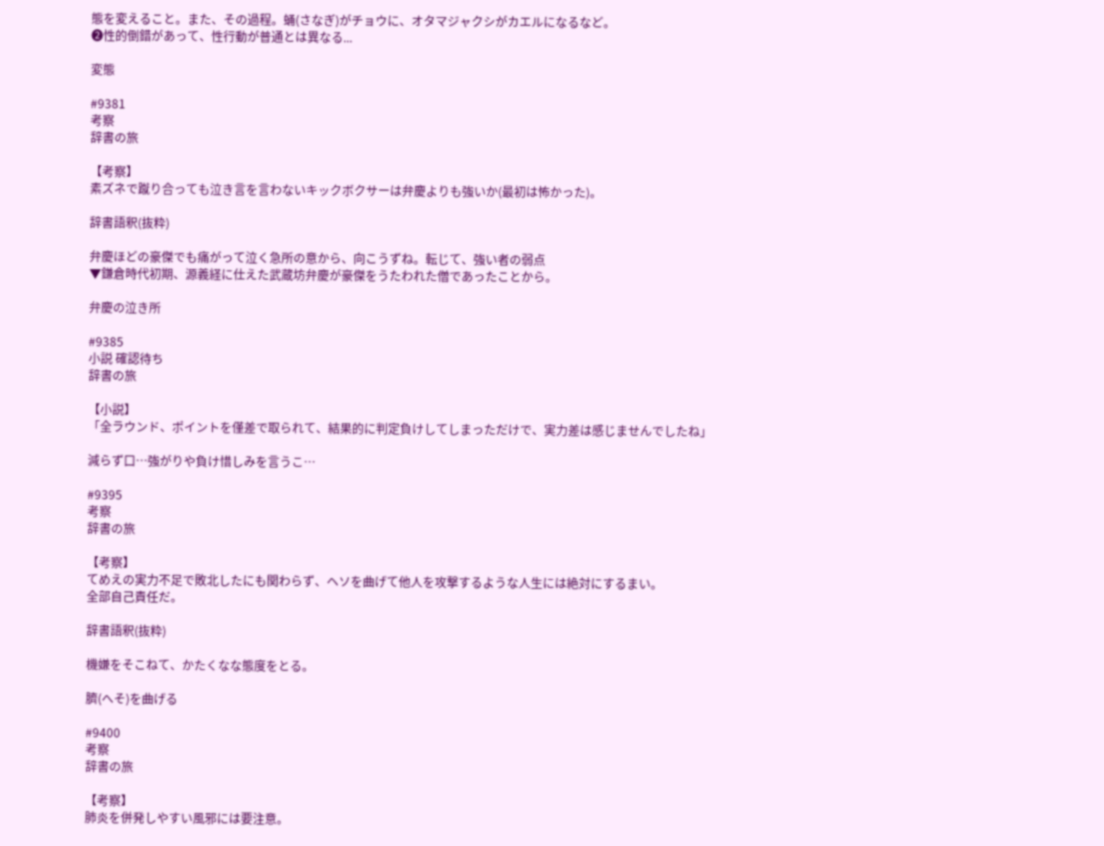態を変えること。また、その過程。蛹(さなぎ)がチョウに、オタマジャクシがカエルになるなど。
❷性的倒錯があって、性行動が普通とは異なる...

変態

#9381
考察
辞書の旅

【考察】
素ズネで蹴り合っても泣き言を言わないキックボクサーは弁慶よりも強いか(最初は怖かった)。

辞書語釈(抜粋)

弁慶ほどの豪傑でも痛がって泣く急所の意から、向こうずね。転じて、強い者の弱点
▼鎌倉時代初期、源義経に仕えた武蔵坊弁慶が豪傑をうたわれた僧であったことから。

弁慶の泣き所

#9385
小説 確認待ち
辞書の旅

【小説】
「全ラウンド、ポイントを僅差で取られて、結果的に判定負けしてしまっただけで、実力差は感じませんでしたね」

減らず口…強がりや負け惜しみを言うこ…

#9395
考察
辞書の旅

【考察】
てめえの実力不足で敗北したにも関わらず、ヘソを曲げて他人を攻撃するような人生には絶対にするまい。
全部自己責任だ。

辞書語釈(抜粋)

機嫌をそこねて、かたくなな態度をとる。

臍(へそ)を曲げる

#9400
考察
辞書の旅

【考察】
肺炎を併発しやすい風邪には要注意。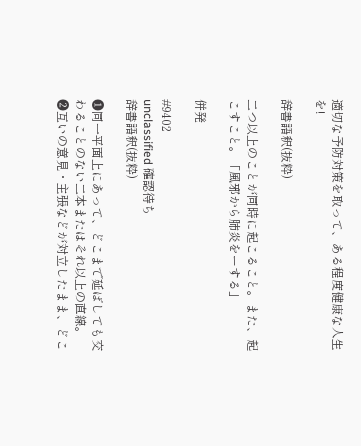適切な予防対策を取って、ある程度健康な人生を!

辞書語釈(抜粋)

二つ以上のことが同時に起こること。また、起こすこと。「風邪から肺炎をーする」

併発

#9402
unclassified 確認待ち
辞書語釈(抜粋)

❶同一平面上にあって、どこまで延ばしても交わることのない二本またはそれ以上の直線。
❷互いの意見・主張などが対立したまま、どこ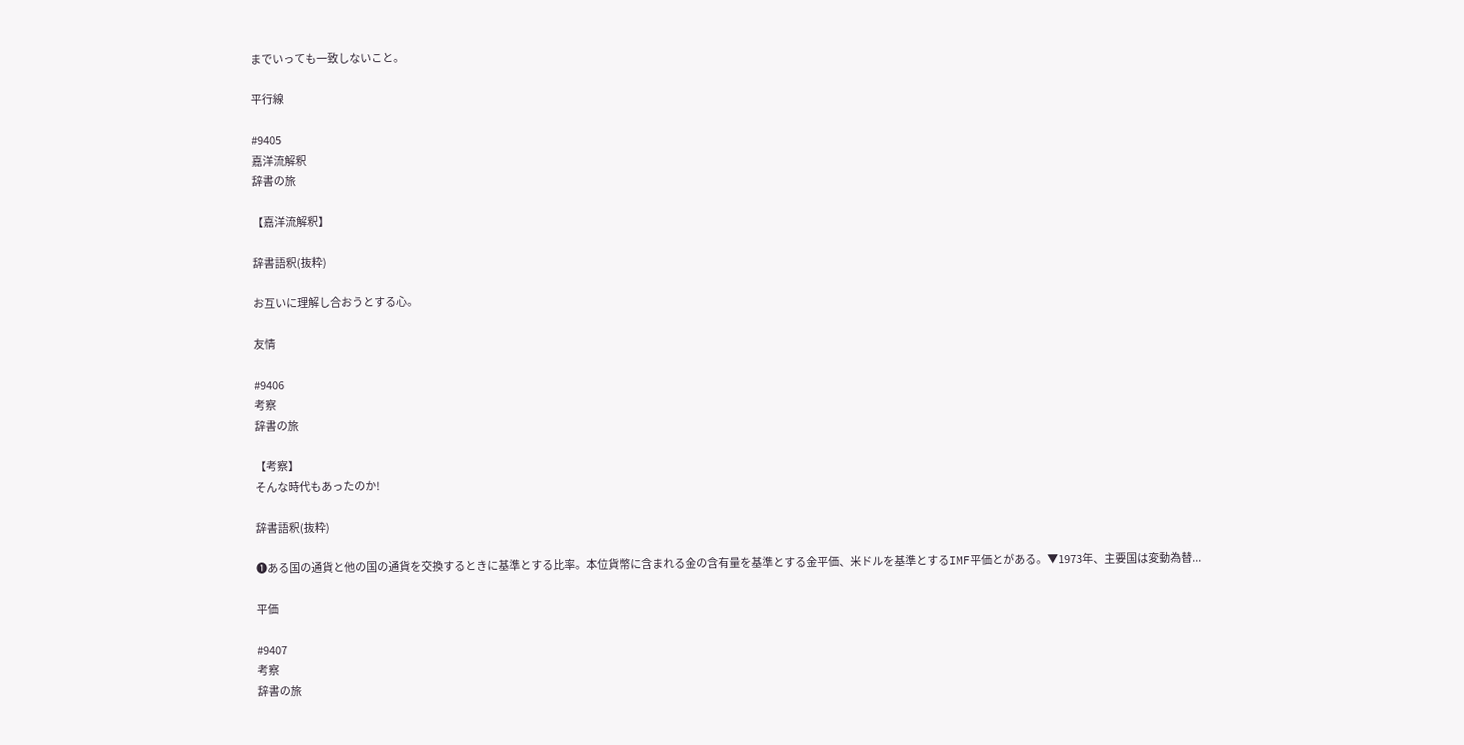までいっても一致しないこと。

平行線

#9405
嘉洋流解釈
辞書の旅

【嘉洋流解釈】

辞書語釈(抜粋)

お互いに理解し合おうとする心。

友情

#9406
考察
辞書の旅

【考察】
そんな時代もあったのか!

辞書語釈(抜粋)

❶ある国の通貨と他の国の通貨を交換するときに基準とする比率。本位貨幣に含まれる金の含有量を基準とする金平価、米ドルを基準とするIMF平価とがある。▼1973年、主要国は変動為替...

平価

#9407
考察
辞書の旅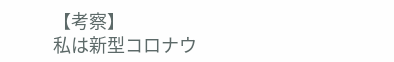【考察】
私は新型コロナウ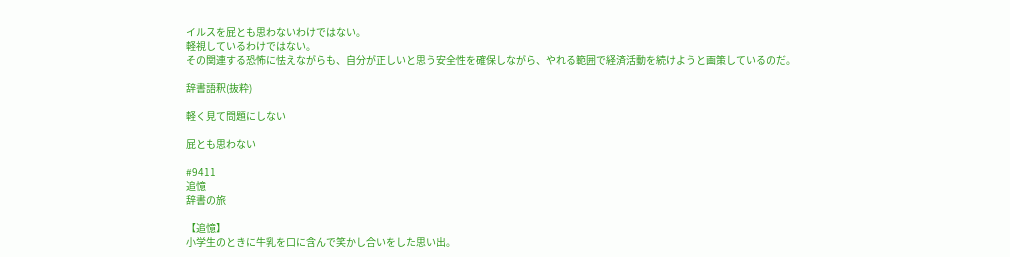イルスを屁とも思わないわけではない。
軽視しているわけではない。
その関連する恐怖に怯えながらも、自分が正しいと思う安全性を確保しながら、やれる範囲で経済活動を続けようと画策しているのだ。

辞書語釈(抜粋)

軽く見て問題にしない

屁とも思わない

#9411
追憶
辞書の旅

【追憶】
小学生のときに牛乳を口に含んで笑かし合いをした思い出。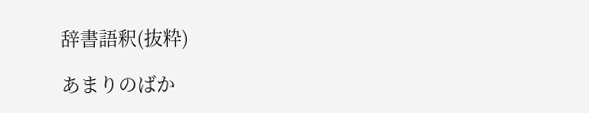辞書語釈(抜粋)

あまりのばか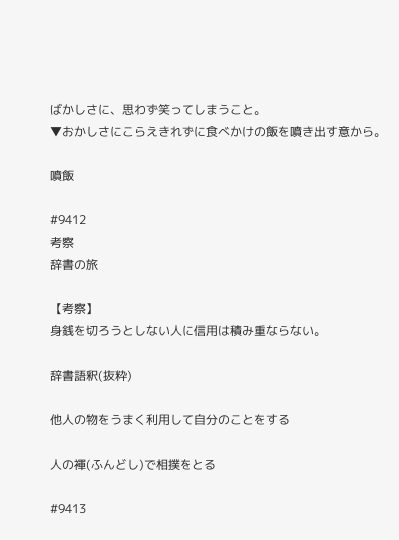ばかしさに、思わず笑ってしまうこと。
▼おかしさにこらえきれずに食べかけの飯を噴き出す意から。

噴飯

#9412
考察
辞書の旅

【考察】
身銭を切ろうとしない人に信用は積み重ならない。

辞書語釈(抜粋)

他人の物をうまく利用して自分のことをする

人の褌(ふんどし)で相撲をとる

#9413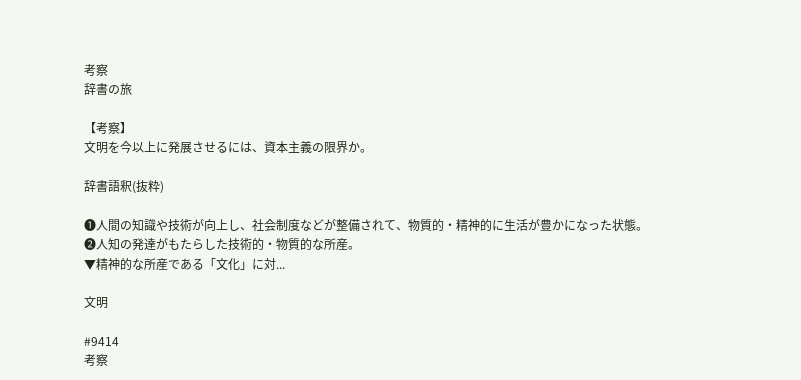考察
辞書の旅

【考察】
文明を今以上に発展させるには、資本主義の限界か。

辞書語釈(抜粋)

❶人間の知識や技術が向上し、社会制度などが整備されて、物質的・精神的に生活が豊かになった状態。
❷人知の発達がもたらした技術的・物質的な所産。
▼精神的な所産である「文化」に対...

文明

#9414
考察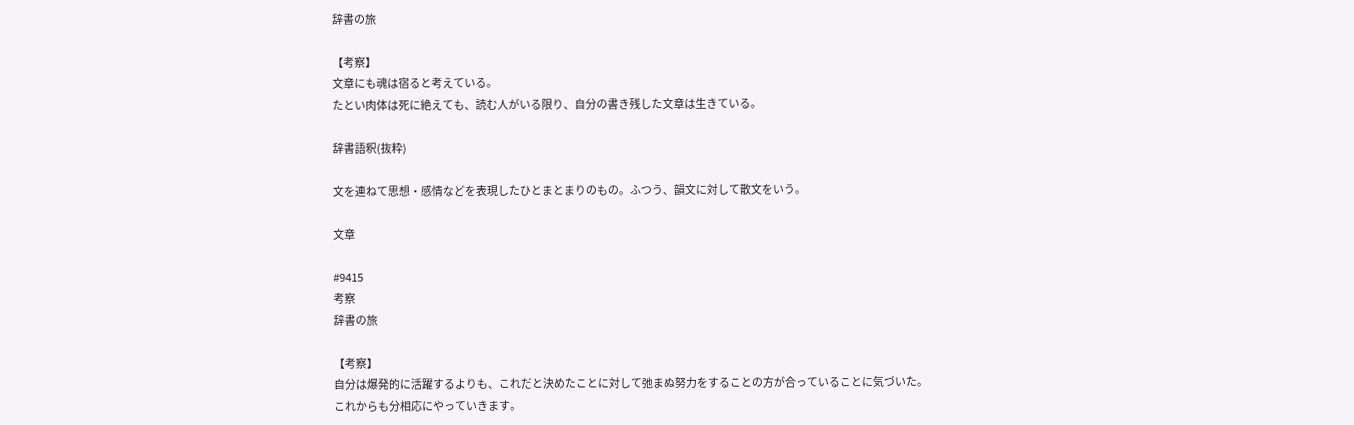辞書の旅

【考察】
文章にも魂は宿ると考えている。
たとい肉体は死に絶えても、読む人がいる限り、自分の書き残した文章は生きている。

辞書語釈(抜粋)

文を連ねて思想・感情などを表現したひとまとまりのもの。ふつう、韻文に対して散文をいう。

文章

#9415
考察
辞書の旅

【考察】
自分は爆発的に活躍するよりも、これだと決めたことに対して弛まぬ努力をすることの方が合っていることに気づいた。
これからも分相応にやっていきます。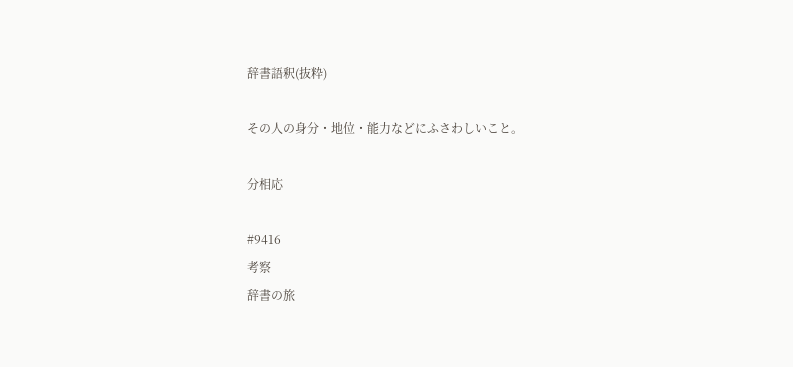辞書語釈(抜粋)

その人の身分・地位・能力などにふさわしいこと。

分相応

#9416
考察
辞書の旅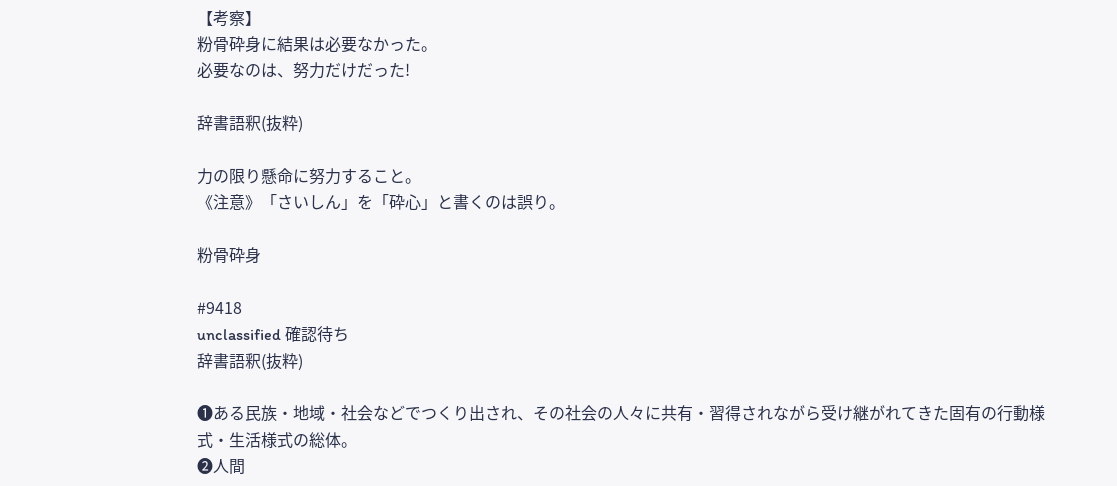【考察】
粉骨砕身に結果は必要なかった。
必要なのは、努力だけだった!

辞書語釈(抜粋)

力の限り懸命に努力すること。
《注意》「さいしん」を「砕心」と書くのは誤り。

粉骨砕身

#9418
unclassified 確認待ち
辞書語釈(抜粋)

❶ある民族・地域・社会などでつくり出され、その社会の人々に共有・習得されながら受け継がれてきた固有の行動様式・生活様式の総体。
❷人間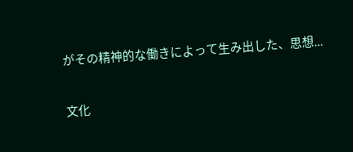がその精神的な働きによって生み出した、思想...

文化